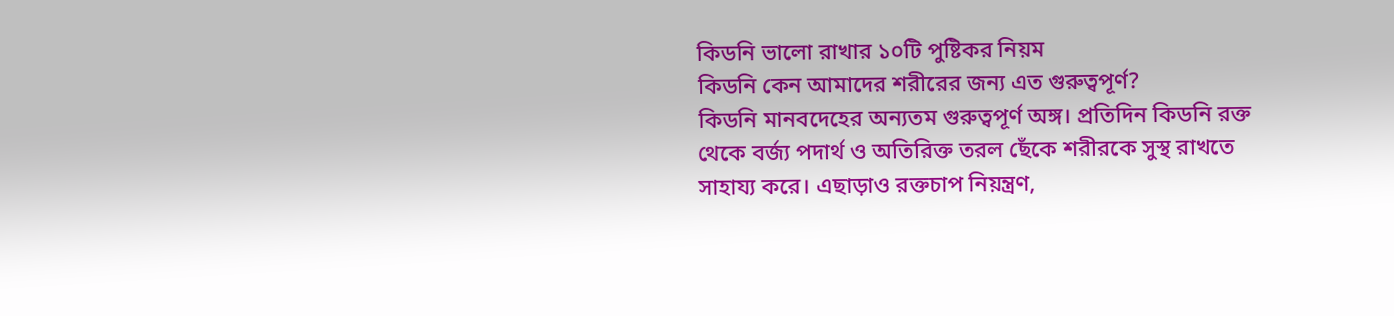কিডনি ভালো রাখার ১০টি পুষ্টিকর নিয়ম
কিডনি কেন আমাদের শরীরের জন্য এত গুরুত্বপূর্ণ?
কিডনি মানবদেহের অন্যতম গুরুত্বপূর্ণ অঙ্গ। প্রতিদিন কিডনি রক্ত থেকে বর্জ্য পদার্থ ও অতিরিক্ত তরল ছেঁকে শরীরকে সুস্থ রাখতে সাহায্য করে। এছাড়াও রক্তচাপ নিয়ন্ত্রণ,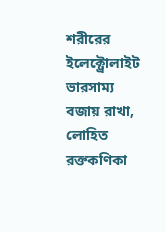শরীরের ইলেক্ট্রোলাইট ভারসাম্য বজায় রাখা, লোহিত রক্তকণিকা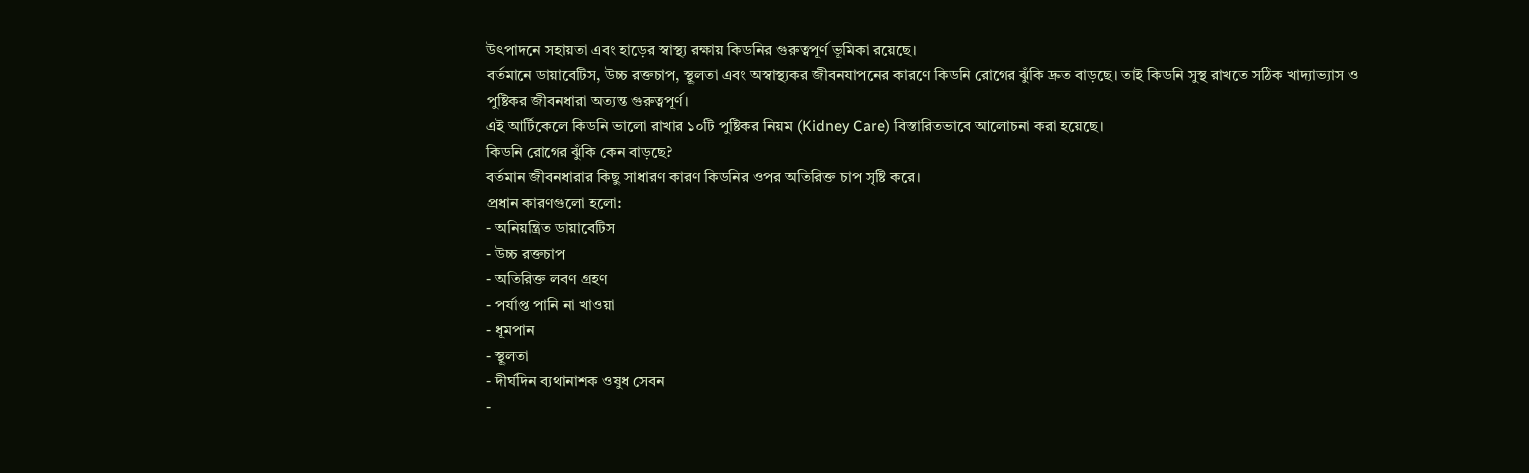উৎপাদনে সহায়তা এবং হাড়ের স্বাস্থ্য রক্ষায় কিডনির গুরুত্বপূর্ণ ভূমিকা রয়েছে।
বর্তমানে ডায়াবেটিস, উচ্চ রক্তচাপ, স্থূলতা এবং অস্বাস্থ্যকর জীবনযাপনের কারণে কিডনি রোগের ঝুঁকি দ্রুত বাড়ছে। তাই কিডনি সুস্থ রাখতে সঠিক খাদ্যাভ্যাস ও পুষ্টিকর জীবনধারা অত্যন্ত গুরুত্বপূর্ণ।
এই আর্টিকেলে কিডনি ভালো রাখার ১০টি পুষ্টিকর নিয়ম (Kidney Care) বিস্তারিতভাবে আলোচনা করা হয়েছে।
কিডনি রোগের ঝুঁকি কেন বাড়ছে?
বর্তমান জীবনধারার কিছু সাধারণ কারণ কিডনির ওপর অতিরিক্ত চাপ সৃষ্টি করে।
প্রধান কারণগুলো হলো:
- অনিয়ন্ত্রিত ডায়াবেটিস
- উচ্চ রক্তচাপ
- অতিরিক্ত লবণ গ্রহণ
- পর্যাপ্ত পানি না খাওয়া
- ধূমপান
- স্থূলতা
- দীর্ঘদিন ব্যথানাশক ওষুধ সেবন
-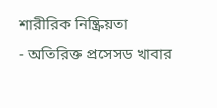শারীরিক নিষ্ক্রিয়তা
- অতিরিক্ত প্রসেসড খাবার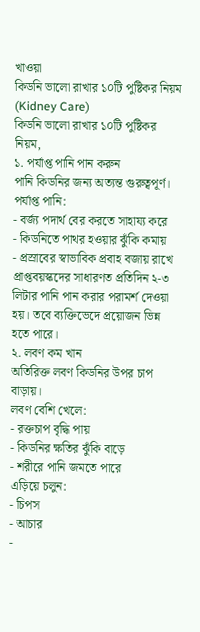খাওয়া
কিডনি ভালো রাখার ১০টি পুষ্টিকর নিয়ম (Kidney Care)
কিডনি ভালো রাখার ১০টি পুষ্টিকর নিয়ম,
১. পর্যাপ্ত পানি পান করুন
পানি কিডনির জন্য অত্যন্ত গুরুত্বপূর্ণ।
পর্যাপ্ত পানি:
- বর্জ্য পদার্থ বের করতে সাহায্য করে
- কিডনিতে পাথর হওয়ার ঝুঁকি কমায়
- প্রস্রাবের স্বাভাবিক প্রবাহ বজায় রাখে
প্রাপ্তবয়স্কদের সাধারণত প্রতিদিন ২-৩ লিটার পানি পান করার পরামর্শ দেওয়া হয়। তবে ব্যক্তিভেদে প্রয়োজন ভিন্ন হতে পারে।
২. লবণ কম খান
অতিরিক্ত লবণ কিডনির উপর চাপ বাড়ায়।
লবণ বেশি খেলে:
- রক্তচাপ বৃদ্ধি পায়
- কিডনির ক্ষতির ঝুঁকি বাড়ে
- শরীরে পানি জমতে পারে
এড়িয়ে চলুন:
- চিপস
- আচার
-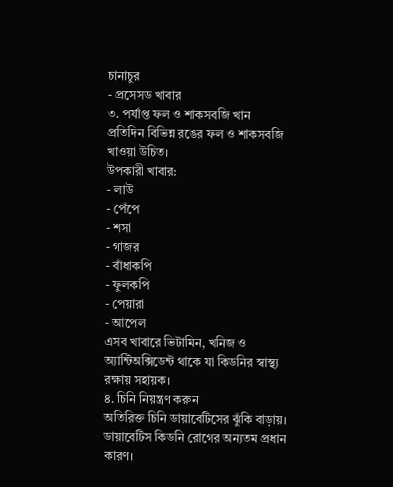চানাচুর
- প্রসেসড খাবার
৩. পর্যাপ্ত ফল ও শাকসবজি খান
প্রতিদিন বিভিন্ন রঙের ফল ও শাকসবজি খাওয়া উচিত।
উপকারী খাবার:
- লাউ
- পেঁপে
- শসা
- গাজর
- বাঁধাকপি
- ফুলকপি
- পেয়ারা
- আপেল
এসব খাবারে ভিটামিন, খনিজ ও অ্যান্টিঅক্সিডেন্ট থাকে যা কিডনির স্বাস্থ্য রক্ষায় সহায়ক।
৪. চিনি নিয়ন্ত্রণ করুন
অতিরিক্ত চিনি ডায়াবেটিসের ঝুঁকি বাড়ায়।
ডায়াবেটিস কিডনি রোগের অন্যতম প্রধান কারণ।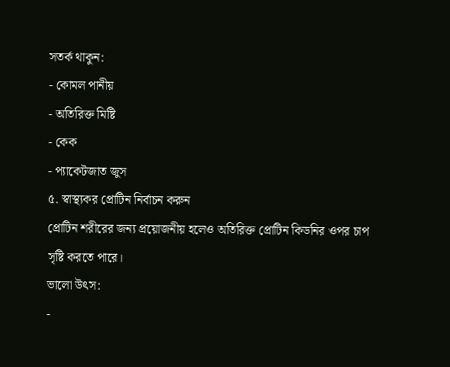সতর্ক থাকুন:
- কোমল পানীয়
- অতিরিক্ত মিষ্টি
- কেক
- প্যাকেটজাত জুস
৫. স্বাস্থ্যকর প্রোটিন নির্বাচন করুন
প্রোটিন শরীরের জন্য প্রয়োজনীয় হলেও অতিরিক্ত প্রোটিন কিডনির ওপর চাপ সৃষ্টি করতে পারে।
ভালো উৎস:
-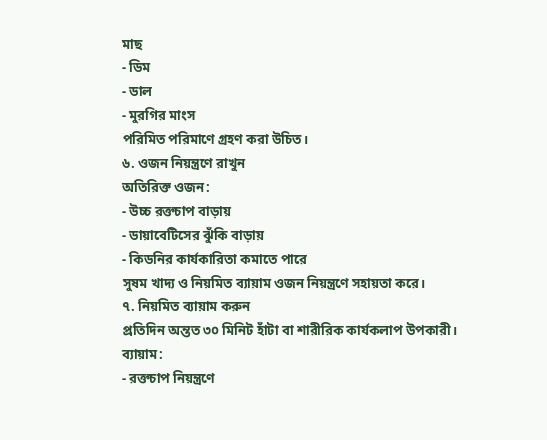মাছ
- ডিম
- ডাল
- মুরগির মাংস
পরিমিত পরিমাণে গ্রহণ করা উচিত।
৬. ওজন নিয়ন্ত্রণে রাখুন
অতিরিক্ত ওজন:
- উচ্চ রক্তচাপ বাড়ায়
- ডায়াবেটিসের ঝুঁকি বাড়ায়
- কিডনির কার্যকারিতা কমাতে পারে
সুষম খাদ্য ও নিয়মিত ব্যায়াম ওজন নিয়ন্ত্রণে সহায়তা করে।
৭. নিয়মিত ব্যায়াম করুন
প্রতিদিন অন্তত ৩০ মিনিট হাঁটা বা শারীরিক কার্যকলাপ উপকারী।
ব্যায়াম:
- রক্তচাপ নিয়ন্ত্রণে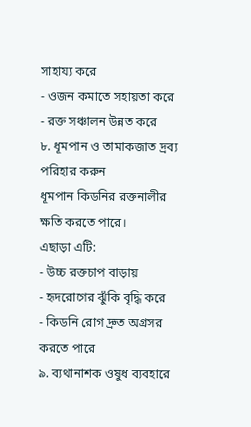সাহায্য করে
- ওজন কমাতে সহায়তা করে
- রক্ত সঞ্চালন উন্নত করে
৮. ধূমপান ও তামাকজাত দ্রব্য পরিহার করুন
ধূমপান কিডনির রক্তনালীর ক্ষতি করতে পারে।
এছাড়া এটি:
- উচ্চ রক্তচাপ বাড়ায়
- হৃদরোগের ঝুঁকি বৃদ্ধি করে
- কিডনি রোগ দ্রুত অগ্রসর করতে পারে
৯. ব্যথানাশক ওষুধ ব্যবহারে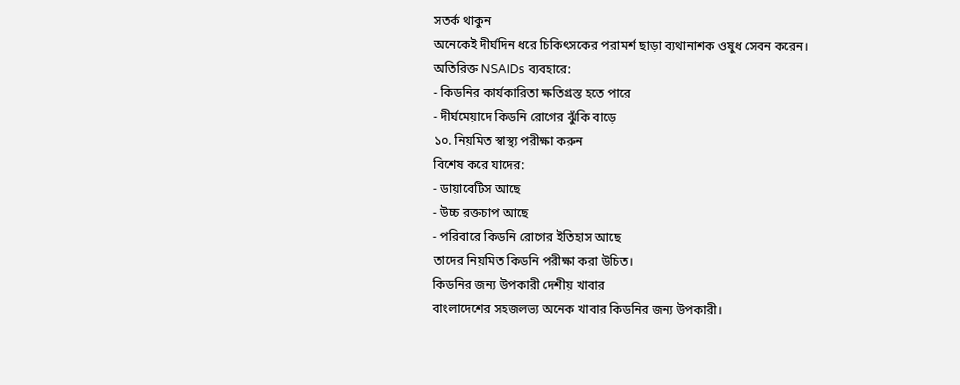সতর্ক থাকুন
অনেকেই দীর্ঘদিন ধরে চিকিৎসকের পরামর্শ ছাড়া ব্যথানাশক ওষুধ সেবন করেন।
অতিরিক্ত NSAIDs ব্যবহারে:
- কিডনির কার্যকারিতা ক্ষতিগ্রস্ত হতে পারে
- দীর্ঘমেয়াদে কিডনি রোগের ঝুঁকি বাড়ে
১০. নিয়মিত স্বাস্থ্য পরীক্ষা করুন
বিশেষ করে যাদের:
- ডায়াবেটিস আছে
- উচ্চ রক্তচাপ আছে
- পরিবারে কিডনি রোগের ইতিহাস আছে
তাদের নিয়মিত কিডনি পরীক্ষা করা উচিত।
কিডনির জন্য উপকারী দেশীয় খাবার
বাংলাদেশের সহজলভ্য অনেক খাবার কিডনির জন্য উপকারী।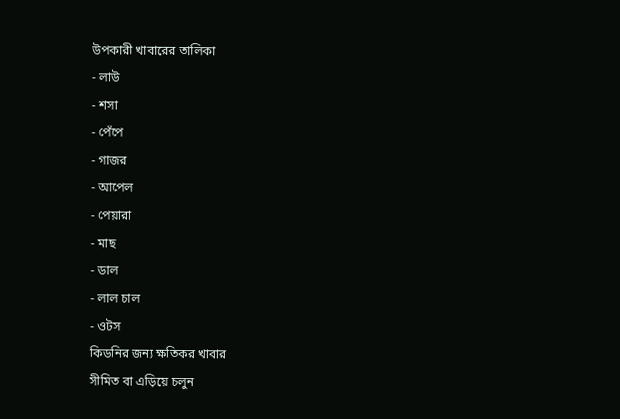উপকারী খাবারের তালিকা
- লাউ
- শসা
- পেঁপে
- গাজর
- আপেল
- পেয়ারা
- মাছ
- ডাল
- লাল চাল
- ওটস
কিডনির জন্য ক্ষতিকর খাবার
সীমিত বা এড়িয়ে চলুন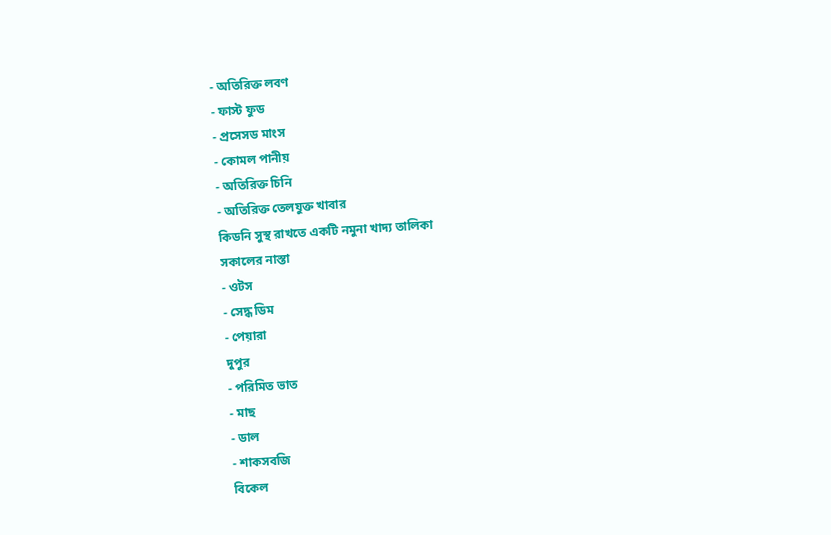- অতিরিক্ত লবণ
- ফাস্ট ফুড
- প্রসেসড মাংস
- কোমল পানীয়
- অতিরিক্ত চিনি
- অতিরিক্ত তেলযুক্ত খাবার
কিডনি সুস্থ রাখতে একটি নমুনা খাদ্য তালিকা
সকালের নাস্তা
- ওটস
- সেদ্ধ ডিম
- পেয়ারা
দুপুর
- পরিমিত ভাত
- মাছ
- ডাল
- শাকসবজি
বিকেল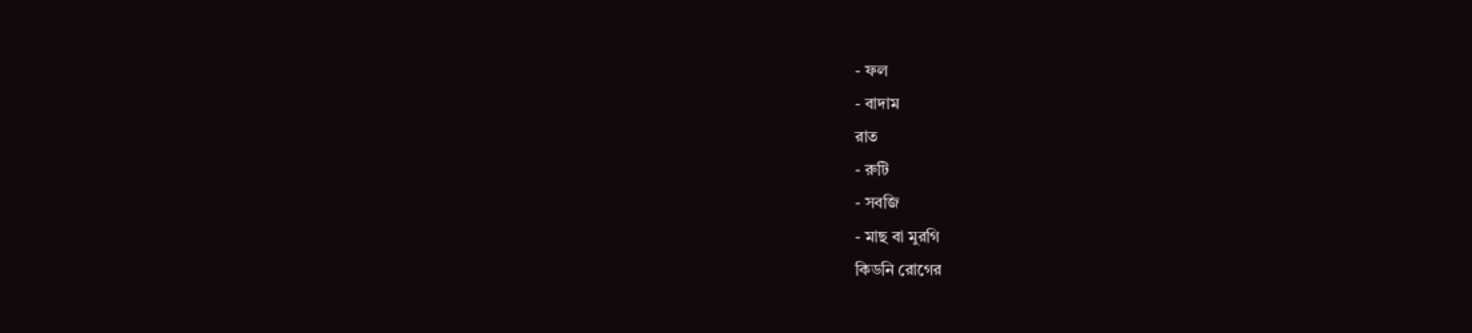- ফল
- বাদাম
রাত
- রুটি
- সবজি
- মাছ বা মুরগি
কিডনি রোগের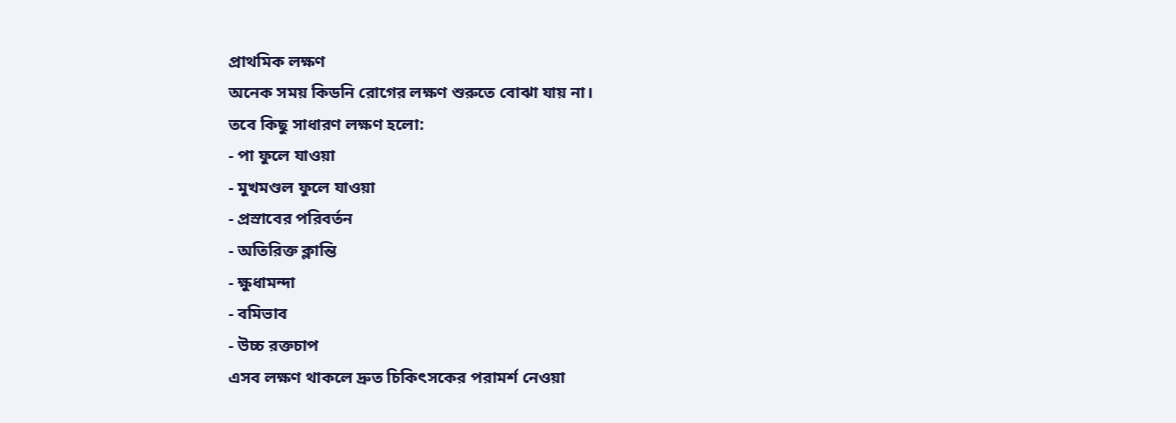প্রাথমিক লক্ষণ
অনেক সময় কিডনি রোগের লক্ষণ শুরুতে বোঝা যায় না।
তবে কিছু সাধারণ লক্ষণ হলো:
- পা ফুলে যাওয়া
- মুখমণ্ডল ফুলে যাওয়া
- প্রস্রাবের পরিবর্তন
- অতিরিক্ত ক্লান্তি
- ক্ষুধামন্দা
- বমিভাব
- উচ্চ রক্তচাপ
এসব লক্ষণ থাকলে দ্রুত চিকিৎসকের পরামর্শ নেওয়া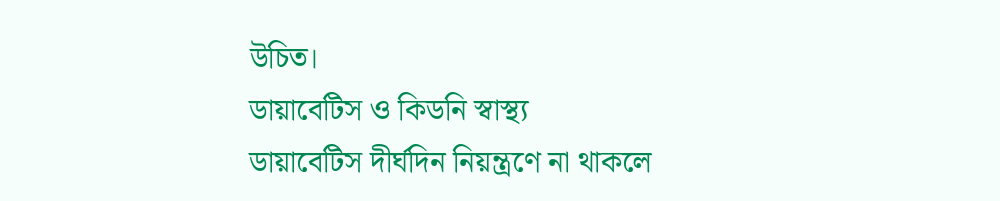উচিত।
ডায়াবেটিস ও কিডনি স্বাস্থ্য
ডায়াবেটিস দীর্ঘদিন নিয়ন্ত্রণে না থাকলে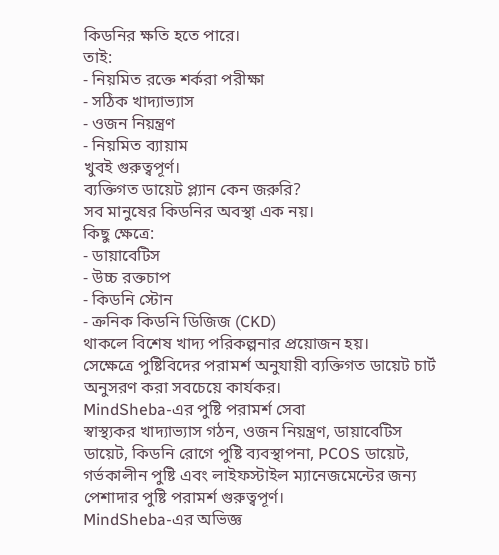কিডনির ক্ষতি হতে পারে।
তাই:
- নিয়মিত রক্তে শর্করা পরীক্ষা
- সঠিক খাদ্যাভ্যাস
- ওজন নিয়ন্ত্রণ
- নিয়মিত ব্যায়াম
খুবই গুরুত্বপূর্ণ।
ব্যক্তিগত ডায়েট প্ল্যান কেন জরুরি?
সব মানুষের কিডনির অবস্থা এক নয়।
কিছু ক্ষেত্রে:
- ডায়াবেটিস
- উচ্চ রক্তচাপ
- কিডনি স্টোন
- ক্রনিক কিডনি ডিজিজ (CKD)
থাকলে বিশেষ খাদ্য পরিকল্পনার প্রয়োজন হয়।
সেক্ষেত্রে পুষ্টিবিদের পরামর্শ অনুযায়ী ব্যক্তিগত ডায়েট চার্ট অনুসরণ করা সবচেয়ে কার্যকর।
MindSheba-এর পুষ্টি পরামর্শ সেবা
স্বাস্থ্যকর খাদ্যাভ্যাস গঠন, ওজন নিয়ন্ত্রণ, ডায়াবেটিস ডায়েট, কিডনি রোগে পুষ্টি ব্যবস্থাপনা, PCOS ডায়েট, গর্ভকালীন পুষ্টি এবং লাইফস্টাইল ম্যানেজমেন্টের জন্য পেশাদার পুষ্টি পরামর্শ গুরুত্বপূর্ণ।
MindSheba-এর অভিজ্ঞ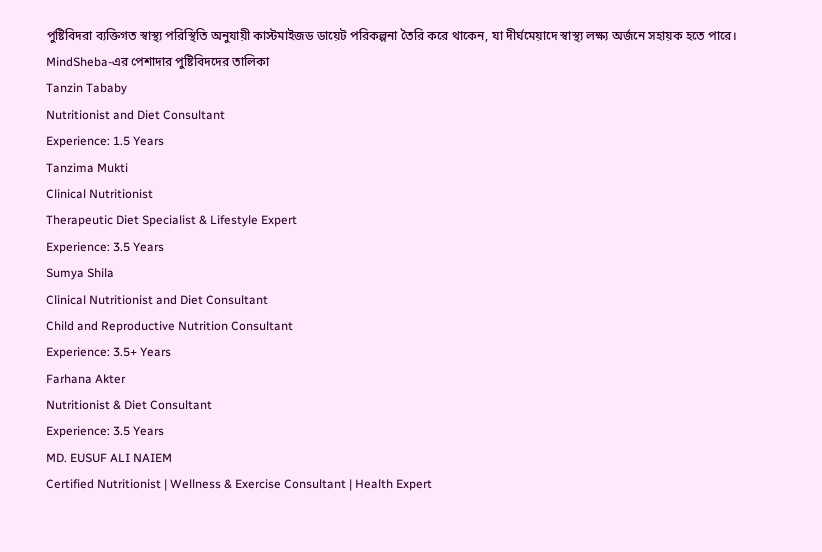পুষ্টিবিদরা ব্যক্তিগত স্বাস্থ্য পরিস্থিতি অনুযায়ী কাস্টমাইজড ডায়েট পরিকল্পনা তৈরি করে থাকেন, যা দীর্ঘমেয়াদে স্বাস্থ্য লক্ষ্য অর্জনে সহায়ক হতে পারে।
MindSheba-এর পেশাদার পুষ্টিবিদদের তালিকা
Tanzin Tababy
Nutritionist and Diet Consultant
Experience: 1.5 Years
Tanzima Mukti
Clinical Nutritionist
Therapeutic Diet Specialist & Lifestyle Expert
Experience: 3.5 Years
Sumya Shila
Clinical Nutritionist and Diet Consultant
Child and Reproductive Nutrition Consultant
Experience: 3.5+ Years
Farhana Akter
Nutritionist & Diet Consultant
Experience: 3.5 Years
MD. EUSUF ALI NAIEM
Certified Nutritionist | Wellness & Exercise Consultant | Health Expert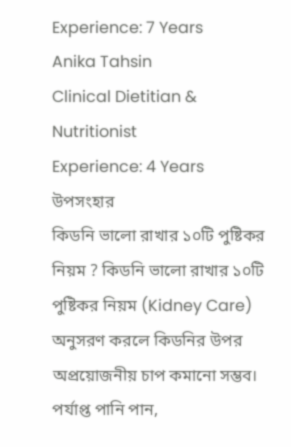Experience: 7 Years
Anika Tahsin
Clinical Dietitian & Nutritionist
Experience: 4 Years
উপসংহার
কিডনি ভালো রাখার ১০টি পুষ্টিকর নিয়ম ? কিডনি ভালো রাখার ১০টি পুষ্টিকর নিয়ম (Kidney Care) অনুসরণ করলে কিডনির উপর অপ্রয়োজনীয় চাপ কমানো সম্ভব। পর্যাপ্ত পানি পান,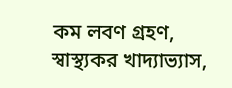কম লবণ গ্রহণ, স্বাস্থ্যকর খাদ্যাভ্যাস,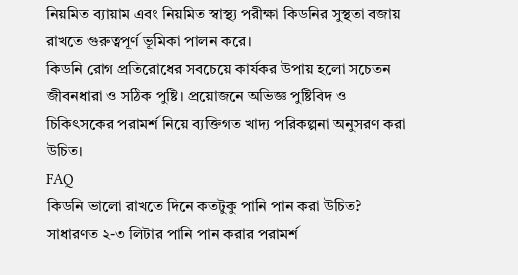নিয়মিত ব্যায়াম এবং নিয়মিত স্বাস্থ্য পরীক্ষা কিডনির সুস্থতা বজায় রাখতে গুরুত্বপূর্ণ ভূমিকা পালন করে।
কিডনি রোগ প্রতিরোধের সবচেয়ে কার্যকর উপায় হলো সচেতন জীবনধারা ও সঠিক পুষ্টি। প্রয়োজনে অভিজ্ঞ পুষ্টিবিদ ও চিকিৎসকের পরামর্শ নিয়ে ব্যক্তিগত খাদ্য পরিকল্পনা অনুসরণ করা উচিত।
FAQ
কিডনি ভালো রাখতে দিনে কতটুকু পানি পান করা উচিত?
সাধারণত ২-৩ লিটার পানি পান করার পরামর্শ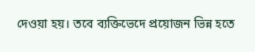দেওয়া হয়। তবে ব্যক্তিভেদে প্রয়োজন ভিন্ন হতে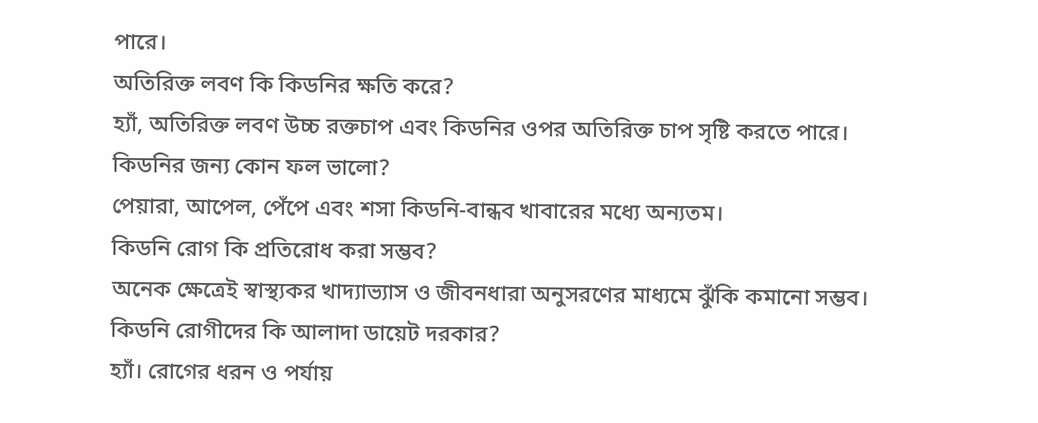পারে।
অতিরিক্ত লবণ কি কিডনির ক্ষতি করে?
হ্যাঁ, অতিরিক্ত লবণ উচ্চ রক্তচাপ এবং কিডনির ওপর অতিরিক্ত চাপ সৃষ্টি করতে পারে।
কিডনির জন্য কোন ফল ভালো?
পেয়ারা, আপেল, পেঁপে এবং শসা কিডনি-বান্ধব খাবারের মধ্যে অন্যতম।
কিডনি রোগ কি প্রতিরোধ করা সম্ভব?
অনেক ক্ষেত্রেই স্বাস্থ্যকর খাদ্যাভ্যাস ও জীবনধারা অনুসরণের মাধ্যমে ঝুঁকি কমানো সম্ভব।
কিডনি রোগীদের কি আলাদা ডায়েট দরকার?
হ্যাঁ। রোগের ধরন ও পর্যায়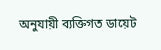অনুযায়ী ব্যক্তিগত ডায়েট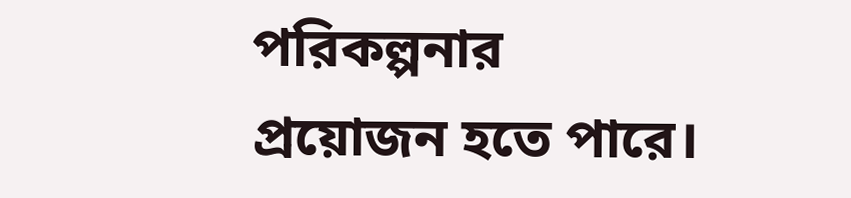পরিকল্পনার প্রয়োজন হতে পারে।